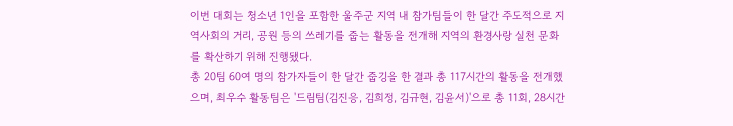이번 대회는 청소년 1인을 포함한 울주군 지역 내 참가팀들이 한 달간 주도적으로 지역사회의 거리, 공원 등의 쓰레기를 줍는 활동을 전개해 지역의 환경사랑 실천 문화를 확산하기 위해 진행됐다.
총 20팀 60여 명의 참가자들이 한 달간 줍깅을 한 결과 총 117시간의 활동을 전개했으며, 최우수 활동팀은 '드림팀(김진응, 김희정, 김규현, 김윤서)'으로 총 11회, 28시간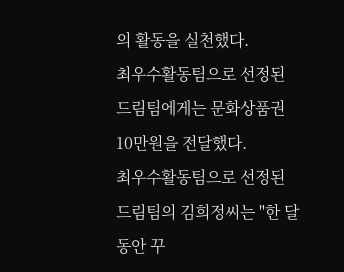의 활동을 실천했다.
최우수활동팀으로 선정된 드림팀에게는 문화상품권 10만원을 전달했다.
최우수활동팀으로 선정된 드림팀의 김희정씨는 "한 달 동안 꾸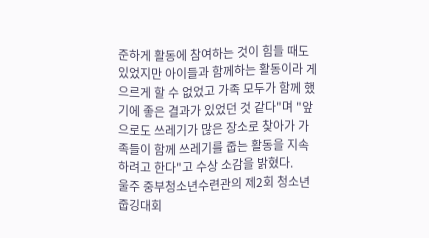준하게 활동에 참여하는 것이 힘들 때도 있었지만 아이들과 함께하는 활동이라 게으르게 할 수 없었고 가족 모두가 함께 했기에 좋은 결과가 있었던 것 같다"며 "앞으로도 쓰레기가 많은 장소로 찾아가 가족들이 함께 쓰레기를 줍는 활동을 지속하려고 한다"고 수상 소감을 밝혔다.
울주 중부청소년수련관의 제2회 청소년 줍깅대회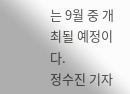는 9월 중 개최될 예정이다.
정수진 기자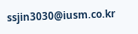ssjin3030@iusm.co.kr